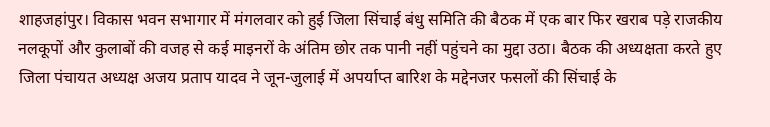शाहजहांपुर। विकास भवन सभागार में मंगलवार को हुई जिला सिंचाई बंधु समिति की बैठक में एक बार फिर खराब पड़े राजकीय नलकूपों और कुलाबों की वजह से कई माइनरों के अंतिम छोर तक पानी नहीं पहुंचने का मुद्दा उठा। बैठक की अध्यक्षता करते हुए जिला पंचायत अध्यक्ष अजय प्रताप यादव ने जून-जुलाई में अपर्याप्त बारिश के मद्देनजर फसलों की सिंचाई के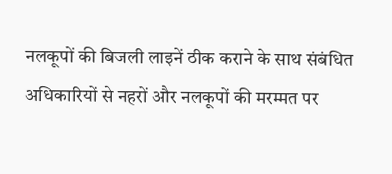नलकूपों की बिजली लाइनें ठीक कराने के साथ संबंधित अधिकारियों से नहरों और नलकूपों की मरम्मत पर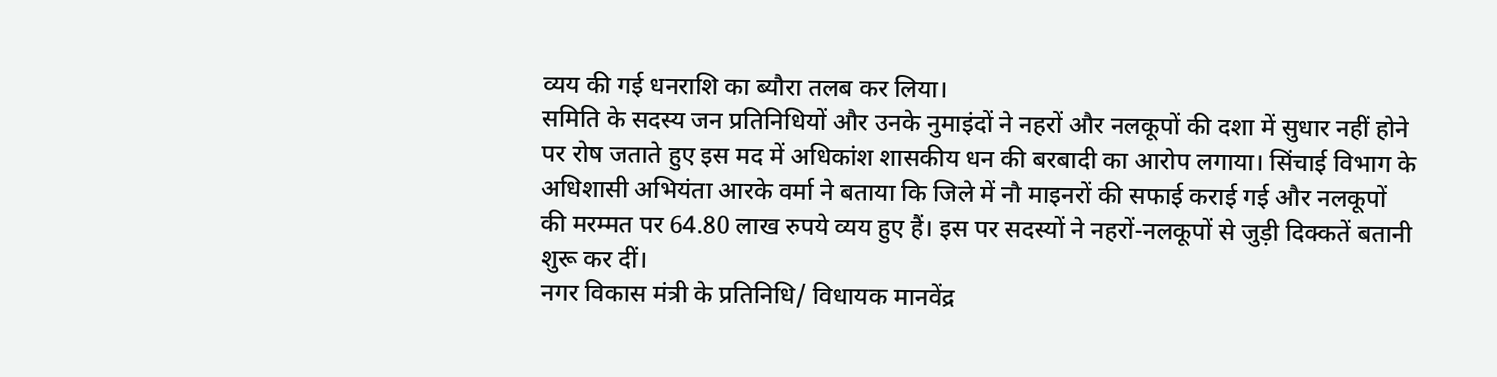व्यय की गई धनराशि का ब्यौरा तलब कर लिया।
समिति के सदस्य जन प्रतिनिधियों और उनके नुमाइंदों ने नहरों और नलकूपों की दशा में सुधार नहीं होने पर रोष जताते हुए इस मद में अधिकांश शासकीय धन की बरबादी का आरोप लगाया। सिंचाई विभाग के अधिशासी अभियंता आरके वर्मा ने बताया कि जिले में नौ माइनरों की सफाई कराई गई और नलकूपों की मरम्मत पर 64.80 लाख रुपये व्यय हुए हैं। इस पर सदस्यों ने नहरों-नलकूपों से जुड़ी दिक्कतें बतानी शुरू कर दीं।
नगर विकास मंत्री के प्रतिनिधि/ विधायक मानवेंद्र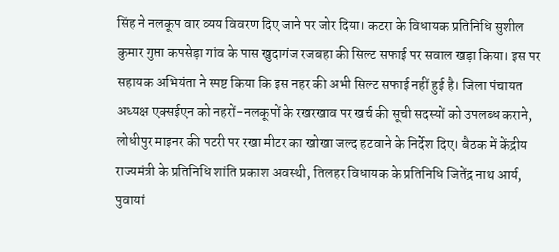सिंह ने नलकूप वार व्यय विवरण दिए जाने पर जोर दिया। कटरा के विधायक प्रतिनिधि सुशील कुमार गुप्ता कपसेड़ा गांव के पास खुदागंज रजबहा की सिल्ट सफाई पर सवाल खड़ा किया। इस पर सहायक अभियंता ने स्पष्ट किया कि इस नहर की अभी सिल्ट सफाई नहीं हुई है। जिला पंचायत अध्यक्ष एक्सईएन को नहरों-नलकूपों के रखरखाव पर खर्च की सूची सदस्यों को उपलब्ध कराने, लोधीपुर माइनर की पटरी पर रखा मीटर का खोखा जल्द हटवाने के निर्देश दिए। बैठक में केंद्रीय राज्यमंत्री के प्रतिनिधि शांति प्रकाश अवस्थी, तिलहर विधायक के प्रतिनिधि जितेंद्र नाथ आर्य, पुवायां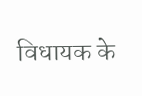विधायक के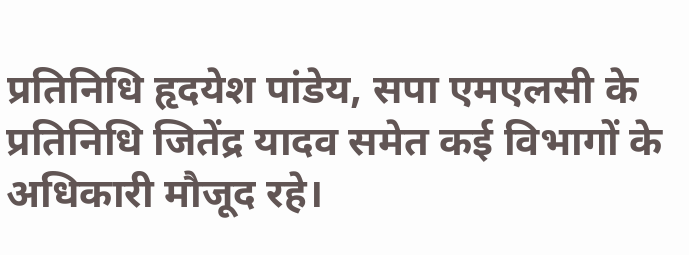प्रतिनिधि हृदयेश पांडेय, सपा एमएलसी के प्रतिनिधि जितेंद्र यादव समेत कई विभागों के अधिकारी मौजूद रहे।